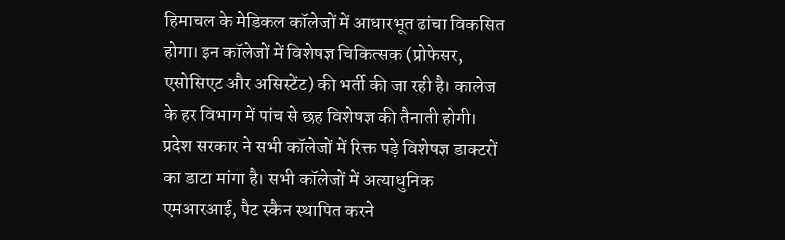हिमाचल के मेडिकल कॉलेजों में आधारभूत ढांचा विकसित होगा। इन कॉलेजों में विशेषज्ञ चिकित्सक (प्रोफेसर, एसोसिएट और असिस्टेंट) की भर्ती की जा रही है। कालेज के हर विभाग में पांच से छह विशेषज्ञ की तैनाती होगी। प्रदेश सरकार ने सभी कॉलेजों में रिक्त पड़े विशेषज्ञ डाक्टरों का डाटा मांगा है। सभी कॉलेजों में अत्याधुनिक एमआरआई, पैट स्कैन स्थापित करने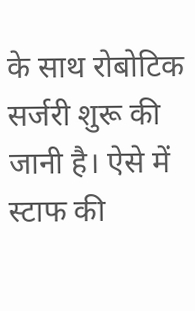के साथ रोबोटिक सर्जरी शुरू की जानी है। ऐसे में स्टाफ की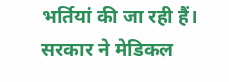भर्तियां की जा रही हैं। सरकार ने मेडिकल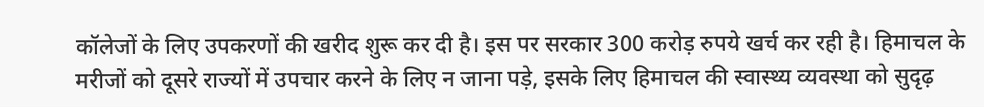कॉलेजों के लिए उपकरणों की खरीद शुरू कर दी है। इस पर सरकार 300 करोड़ रुपये खर्च कर रही है। हिमाचल के मरीजों को दूसरे राज्यों में उपचार करने के लिए न जाना पड़े, इसके लिए हिमाचल की स्वास्थ्य व्यवस्था को सुदृढ़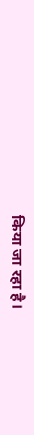किया जा रहा है।